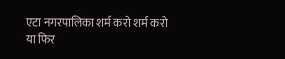एटा नगरपालिका शर्म करो शर्म करो
या फिर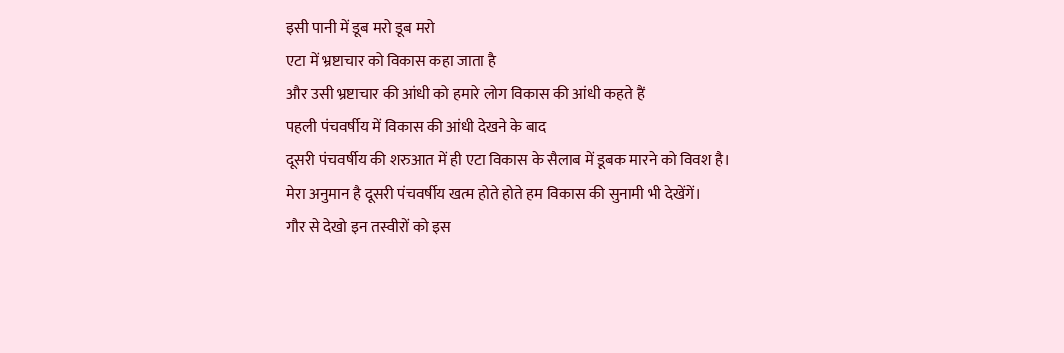इसी पानी में डूब मरो डूब मरो
एटा में भ्रष्टाचार को विकास कहा जाता है
और उसी भ्रष्टाचार की आंधी को हमारे लोग विकास की आंधी कहते हैं
पहली पंचवर्षीय में विकास की आंधी देखने के बाद
दूसरी पंचवर्षीय की शरुआत में ही एटा विकास के सैलाब में डूबक मारने को विवश है।
मेरा अनुमान है दूसरी पंचवर्षीय खत्म होते होते हम विकास की सुनामी भी देखेंगें।
गौर से देखो इन तस्वीरों को इस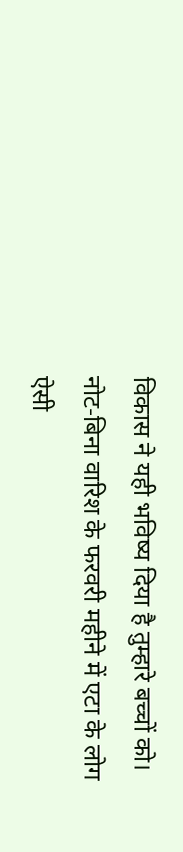विकास ने यही भविष्य दिया है तुम्हारे बच्चों को।
नोट-बिना वारिश के फरवरी महीने में एटा के लोग ऐसी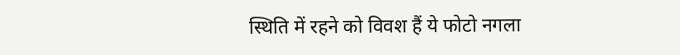स्थिति में रहने को विवश हैं ये फोटो नगला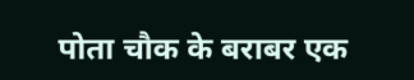पोता चौक के बराबर एक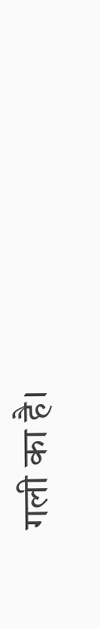गली का है।